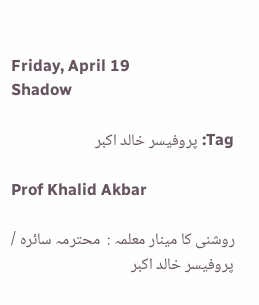Friday, April 19
Shadow

Tag: پروفیسر خالد اکبر

Prof Khalid Akbar

روشنی کا مینار معلمہ :  محترمہ سائرہ / پروفیسر خالد اکبر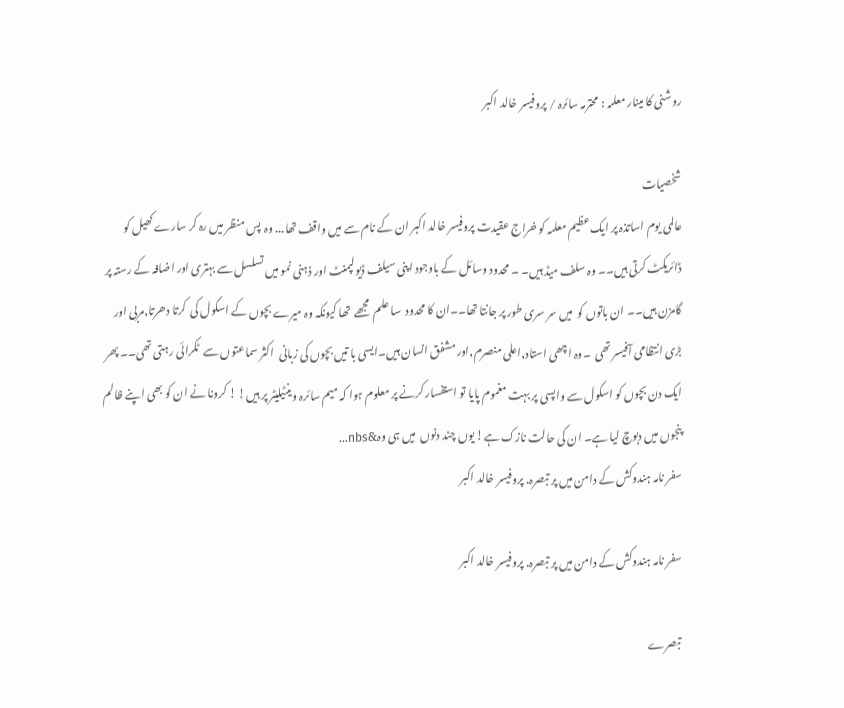روشنی کا مینار معلمہ : محترمہ سائرہ / پروفیسر خالد اکبر

شخصیات
عالمی یوم اساتذہ پر ایک عظیم معلمہ کو خراج عقیدت پروفیسر خالد اکبر ان کے نام سے میں واقف تھا... وہ  پس منظر میں رہ کر سارے کھیل کو ڈائریکٹ کرتی ہیں۔۔ وہ سلف میڈ ہیں۔ ۔ محدود وسائل کے باوجود اپنی سیلف ڈیولپمنٹ اور ذہنی نمو میں تسلسل سے بہتری اور اضافہ کے رستہ پر گامزن ہیں۔۔ ان باتوں کو  میں سر سری طور پر جانتا تھا۔۔ان کا محدود  سا علم  مجھے  تھا کیونکہ وہ میرے بچوں کے اسکول کی  کرتا دھرتا,مربی اور بڑی انتظامی آفیسر تھی  ۔وہ اچھی استاد,اعلی منصرم,اور مشفق انسان ہیں۔ایسی با تیں بچوں کی زبانی  اکثر سماعتوں سے  ٹکرائی رہتی تھی۔۔ پھر ایک دن بچوں کو اسکول سے واپسی پر بہت مغموم پایا تو استفسار کرنے پر معلوم ہوا کہ میم سائرہ وینٹیلیٹر پر ہیں! ! کرونا نے ان کو بھی اپنے ظالم پنجوں میں دبوچ لیا ہے۔ ان کی حالت نازک ہے! یوں چند دنوں  میں ہی وہ&nbs...
سفر نامہ ہندوکش کے دامن میں پر تبصرہ. پروفیسر خالد اکبر

سفر نامہ ہندوکش کے دامن میں پر تبصرہ. پروفیسر خالد اکبر

تبصرے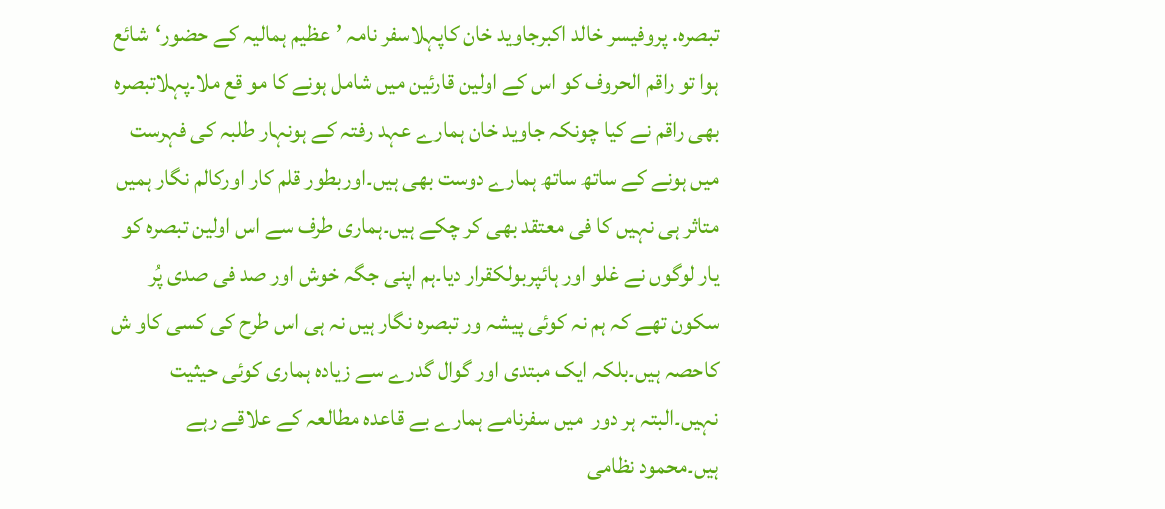تبصرہ. پروفیسر خالد اکبرجاوید خان کاپہلاسفر نامہ ’عظیم ہمالیہ کے حضور‘شائع ہوا تو راقم الحروف کو اس کے اولین قارئین میں شامل ہونے کا مو قع ملا۔پہلاتبصرہ بھی راقم نے کیا چونکہ جاوید خان ہمارے عہد رفتہ کے ہونہار طلبہ کی فہرست میں ہونے کے ساتھ ساتھ ہمارے دوست بھی ہیں۔اوربطور قلم کار اورکالم نگار ہمیں متاثر ہی نہیں کا فی معتقد بھی کر چکے ہیں۔ہماری طرف سے اس اولین تبصرہ کو یار لوگوں نے غلو اور ہائپربولکقرار دیا۔ہم اپنی جگہ خوش اور صد فی صدی پُر سکون تھے کہ ہم نہ کوئی پیشہ ور تبصرہ نگار ہیں نہ ہی اس طرح کی کسی کاو ش کاحصہ ہیں۔بلکہ ایک مبتدی اور گوال گدرے سے زیادہ ہماری کوئی حیثیت نہیں۔البتہ ہر دور  میں سفرنامے ہمارے بے قاعدہ مطالعہ کے علاقے رہے ہیں۔محمود نظامی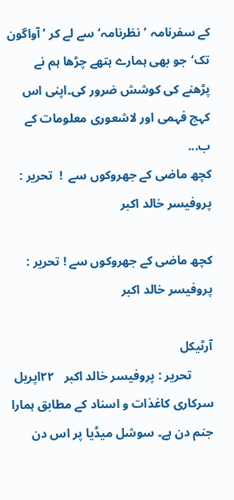کے سفرنامہ ’نظرنامہ‘سے لے کر ’آواگون تک‘جو بھی ہمارے ہتھے چڑھا ہم نے پڑھنے کی کوشش ضرور کی۔اپنی اس کہج فہمی اور لاشعوری معلومات کے ب...
کچھ ماضی کے جھروکوں سے  !  تحریر : پروفیسر خالد اکبر

کچھ ماضی کے جھروکوں سے ! تحریر : پروفیسر خالد اکبر

آرٹیکل
       تحریر : پروفیسر خالد اکبر   ۲۲اپریل سرکاری کاغذات و اسناد کے مطابق ہمارا جنم دن ہے۔ سوشل میڈیا پر اس دن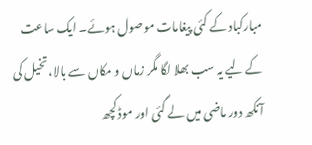مبارکباد کے کئی پیغامات موصول ہوئے۔ ایک ساعت کے لیے یہ سب بھلا لگا مگر زماں و مکاں سے بالا، تخیل کی آنکھ دور ماضی میں لے گئی اور موڈ کچھ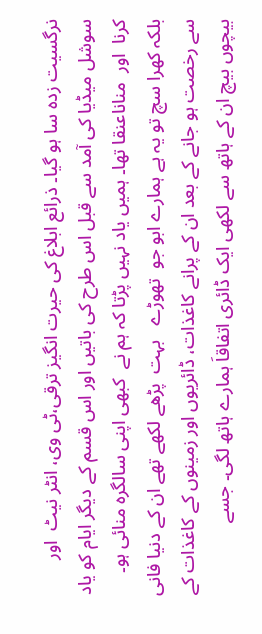نرگسیت زدہ سا ہو گیا۔ ذرائع ابلاغ کی حیرت انگیز ترقی،ٹی وی، انٹر نیٹ  اور سوشل میڈیا کی آمد سے قبل اس طرح کی باتیں اور اس قسم کے دیگر ایام کو یاد کرنا  اور  مناناعنقا تھا۔ ہمیں یاد نہیں پڑتا کہ ہم نے  کبھی اپنی سالگرہ منائی ہو۔ بلکہ کھرا سچ تو یہ ہے ہمارے ابو جو  تھوڑے   بہت  پڑھے لکھے تھے ان کے دنیا فانی سے رخصت ہو جانے کے بعد ان کے پرانے کاغذات، ڈائریوں اور زمینوں کے کاغذات کے بیچوں بیچ ان کے ہاتھ سے لکھی ایک ڈائری اتفاقاَ ہمارے ہاتھ لگی۔ جسے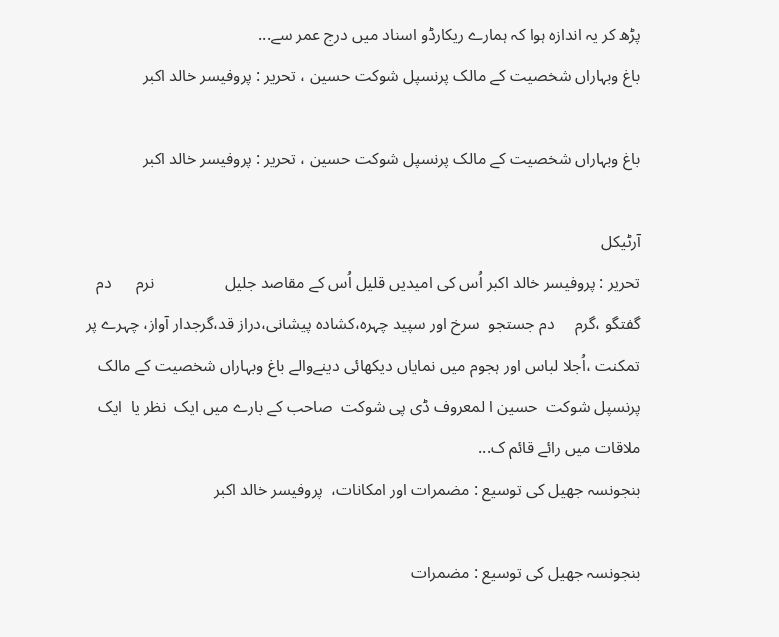پڑھ کر یہ اندازہ ہوا کہ ہمارے ریکارڈو اسناد میں درج عمر سے...
باغ وبہاراں شخصیت کے مالک پرنسپل شوکت حسین ، تحریر : پروفیسر خالد اکبر

باغ وبہاراں شخصیت کے مالک پرنسپل شوکت حسین ، تحریر : پروفیسر خالد اکبر

آرٹیکل
تحریر : پروفیسر خالد اکبر اُس کی امیدیں قلیل اُس کے مقاصد جلیل                 نرم      دم   گفتگو ،گرم     دم جستجو  سرخ اور سپید چہرہ،کشادہ پیشانی،دراز قد،گرجدار آواز، چہرے پر  تمکنت ،اُجلا لباس اور ہجوم میں نمایاں دیکھائی دینےوالے باغ وبہاراں شخصیت کے مالک پرنسپل شوکت  حسین ا لمعروف ڈی پی شوکت  صاحب کے بارے میں ایک  نظر یا  ایک ملاقات میں رائے قائم ک...
بنجونسہ جھیل کی توسیع : مضمرات اور امکانات،  پروفیسر خالد اکبر

بنجونسہ جھیل کی توسیع : مضمرات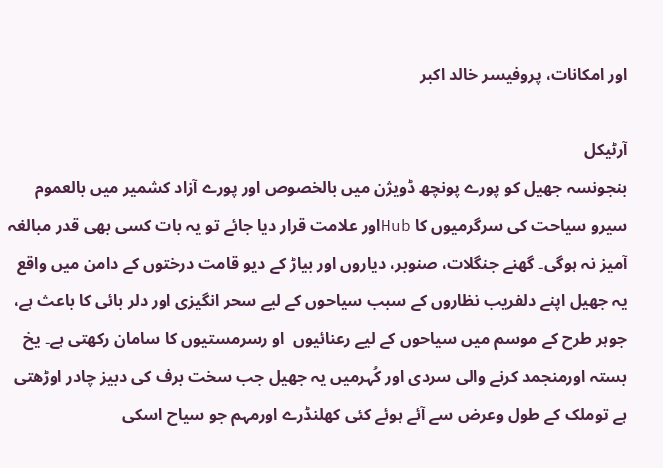اور امکانات، پروفیسر خالد اکبر

آرٹیکل
بنجونسہ جھیل کو پورے پونچھ ڈویژن میں بالخصوص اور پورے آزاد کشمیر میں بالعموم سیرو سیاحت کی سرگرمیوں کا Hubاور علامت قرار دیا جائے تو یہ بات کسی بھی قدر مبالغہ آمیز نہ ہوگی۔ گھنے جنگلات، صنوبر، دیاروں اور بیاڑ کے دیو قامت درختوں کے دامن میں واقع یہ جھیل اپنے دلفریب نظاروں کے سبب سیاحوں کے لیے سحر انگیزی اور دلر بائی کا باعث ہے، جوہر طرح کے موسم میں سیاحوں کے لیے رعنائیوں  او رسرمستیوں کا سامان رکھتی ہے۔ یخ بستہ اورمنجمد کرنے والی سردی اور کُہرمیں یہ جھیل جب سخت برف کی دبیز چادر اوڑھتی ہے توملک کے طول وعرض سے آئے ہوئے کئی کھلنڈرے اورمہم جو سیاح اسکی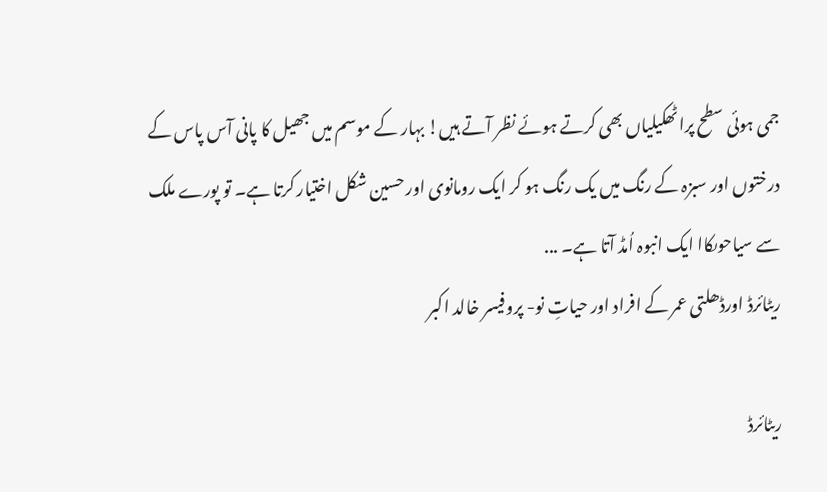جمی ہوئی سطح پراٹھکیلیاں بھی کرتے ہوئے نظر آتے ہیں! بہار کے موسم میں جھیل کا پانی آس پاس کے درختوں اور سبزہ کے رنگ میں یک رنگ ہو کر ایک رومانوی اور حسین شکل اختیار کرتا ہے۔ تو پورے ملک  سے سیاحوںکاا ایک انبوہ اُمڈ آتا ہے۔ ...
ریٹائرڈ اورڈھلتی عمر کے افراد اور حیاتِ نو- پروفیسر خالد اکبر

ریٹائرڈ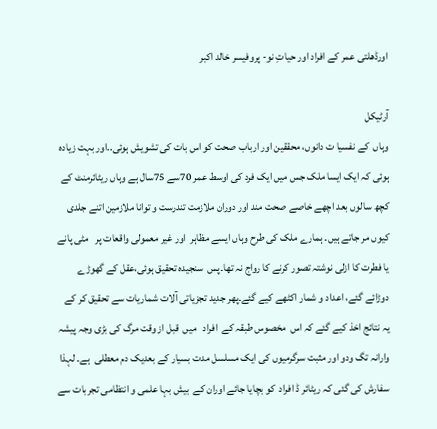اورڈھلتی عمر کے افراد اور حیاتِ نو- پروفیسر خالد اکبر

آرٹیکل
وہاں  کے نفسیا ت دانوں، محققین اور ارباب صحت کو اس بات کی تشویش ہوئی..اور بہت زیادہ ہوئی کہ ایک ایسا ملک جس میں ایک فرد کی اوسط عمر 70سے 75سال ہے وہاں ریٹائرمنٹ کے کچھ سالوں بعد اچھے خاصے صحت مند اور دوران ملازمت تندرست و توانا ملازمین اتنے جلدی کیوں مر جاتے ہیں۔ ہمارے ملک کی طرح وہاں ایسے مظاہر  اور غیر معمولی واقعات پر   مٹی پانے یا فطرت کا ازلی نوشتہ تصور کرنے کا رواج نہ تھا۔پس  سنجیدہ تحقیق ہوئی،عقل کے گھوڑے دوڑائے گئے، اعداد و شمار اکٹھے کیے گئے۔پھر جدید تجزیاتی آلات شماریات سے تحقیق کر کے یہ نتائج اخذ کیے گئے کہ اس  مخصوس طبقہ کے  افراد   میں  قبل از وقت مرگ کی بڑی وجہ پیشہ وارانہ تگ ودو اور مثبت سرگرمیوں کی ایک مسلسل مدت بسیار کے بعدیک دم معطلی  ہے۔ لہذا سفارش کی گئی کہ ریٹائر ڈ افراد  کو بچایا جائے اوران کے  بیش بہا علمی و انتظامی تجربات سے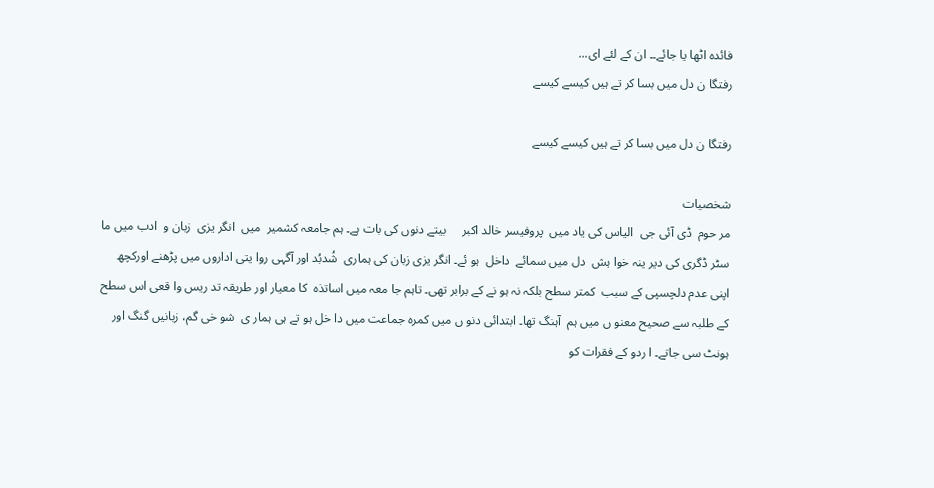فائدہ اٹھا یا جائے۔۔ ان کے لئے ای...
رفتگا ن دل میں بسا کر تے ہیں کیسے کیسے

رفتگا ن دل میں بسا کر تے ہیں کیسے کیسے

شخصیات
مر حوم  ڈی آئی جی  الیاس کی یاد میں  پروفیسر خالد اکبر     بیتے دنوں کی بات ہے۔ ہم جامعہ کشمیر  میں  انگر یزی  زبان و  ادب میں ما سٹر ڈگری کی دیر ینہ خوا ہش  دل میں سمائے  داخل  ہو ئے۔ انگر یزی زبان کی ہماری  شُدبُد اور آگہی روا یتی اداروں میں پڑھنے اورکچھ  اپنی عدم دلچسپی کے سبب  کمتر سطح بلکہ نہ ہو نے کے برابر تھی۔ تاہم جا معہ میں اساتذہ  کا معیار اور طریقہ تد ریس وا قعی اس سطح کے طلبہ سے صحیح معنو ں میں ہم  آہنگ تھا۔ ابتدائی دنو ں میں کمرہ جماعت میں دا خل ہو تے ہی ہمار ی  شو خی گم، زبانیں گنگ اور ہونٹ سی جاتے۔ ا ردو کے فقرات کو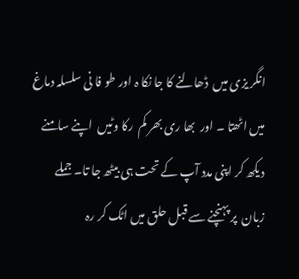انگر یزی میں  ڈھالنے کا جا نکا ہ اور طو فا نی سلسلہ دماغ میں اٹھتا ۔ اور  بھا ری بھر کم  رکا وٹیں  اپنے سامنے دیکھ کر اپنی مدد آپ کے تحت ہی بیٹھ جا تا۔ جملے زبان  پر پہنچنے سے قبل حلق میں اٹک کر رہ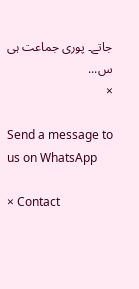جاتے۔ پوری جماعت ہی س...
×

Send a message to us on WhatsApp

× Contact